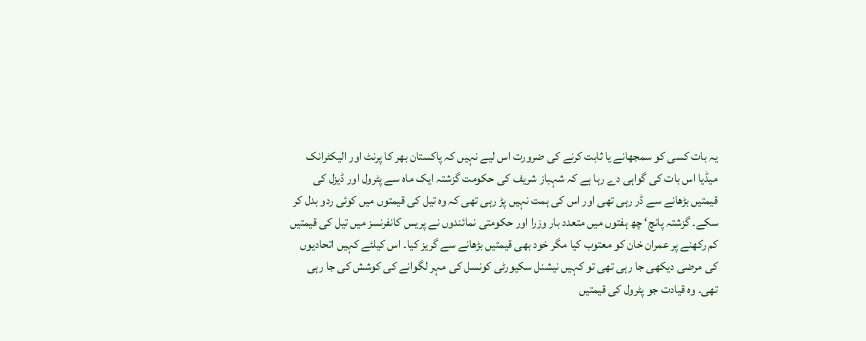یہ بات کسی کو سمجھانے یا ثابت کرنے کی ضرورت اس لیے نہیں کہ پاکستان بھر کا پرنٹ اور الیکٹرانک میڈیا اس بات کی گواہی دے رہا ہے کہ شہباز شریف کی حکومت گزشتہ ایک ماہ سے پٹرول اور ڈیزل کی قیمتیں بڑھانے سے ڈر رہی تھی اور اس کی ہمت نہیں پڑ رہی تھی کہ وہ تیل کی قیمتوں میں کوئی ردو بدل کر سکے۔ گزشتہ پانچ‘ چھ ہفتوں میں متعدد بار وزرا اور حکومتی نمائندوں نے پریس کانفرنسز میں تیل کی قیمتیں کم رکھنے پر عمران خان کو معتوب کیا مگر خود بھی قیمتیں بڑھانے سے گریز کیا۔ اس کیلئے کہیں اتحادیوں کی مرضی دیکھی جا رہی تھی تو کہیں نیشنل سکیورٹی کونسل کی مہر لگوانے کی کوشش کی جا رہی تھی۔ وہ قیادت جو پٹرول کی قیمتیں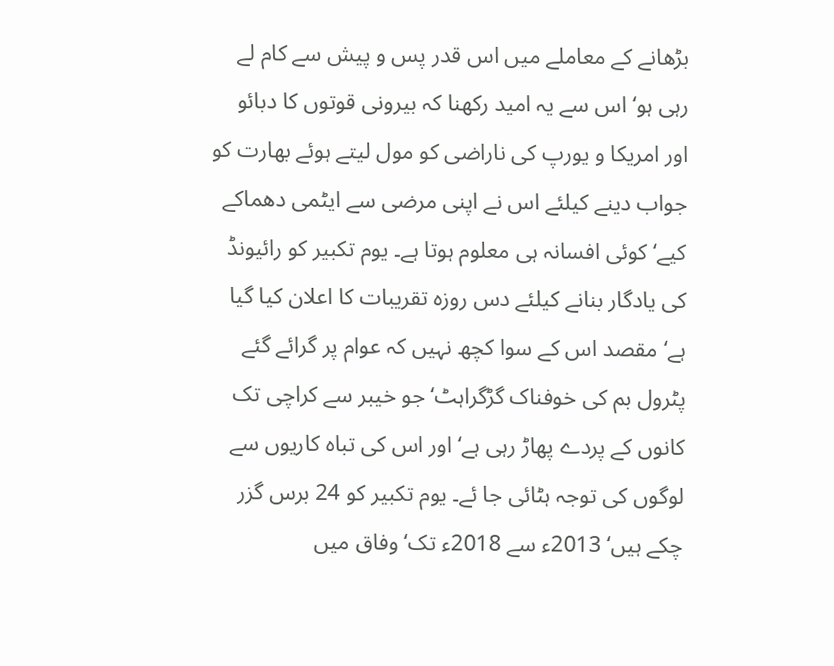بڑھانے کے معاملے میں اس قدر پس و پیش سے کام لے رہی ہو‘ اس سے یہ امید رکھنا کہ بیرونی قوتوں کا دبائو اور امریکا و یورپ کی ناراضی کو مول لیتے ہوئے بھارت کو جواب دینے کیلئے اس نے اپنی مرضی سے ایٹمی دھماکے کیے‘ کوئی افسانہ ہی معلوم ہوتا ہے۔ یوم تکبیر کو رائیونڈ کی یادگار بنانے کیلئے دس روزہ تقریبات کا اعلان کیا گیا ہے‘ مقصد اس کے سوا کچھ نہیں کہ عوام پر گرائے گئے پٹرول بم کی خوفناک گڑگراہٹ‘ جو خیبر سے کراچی تک کانوں کے پردے پھاڑ رہی ہے‘ اور اس کی تباہ کاریوں سے لوگوں کی توجہ ہٹائی جا ئے۔ یوم تکبیر کو 24 برس گزر چکے ہیں‘ 2013ء سے 2018ء تک‘ وفاق میں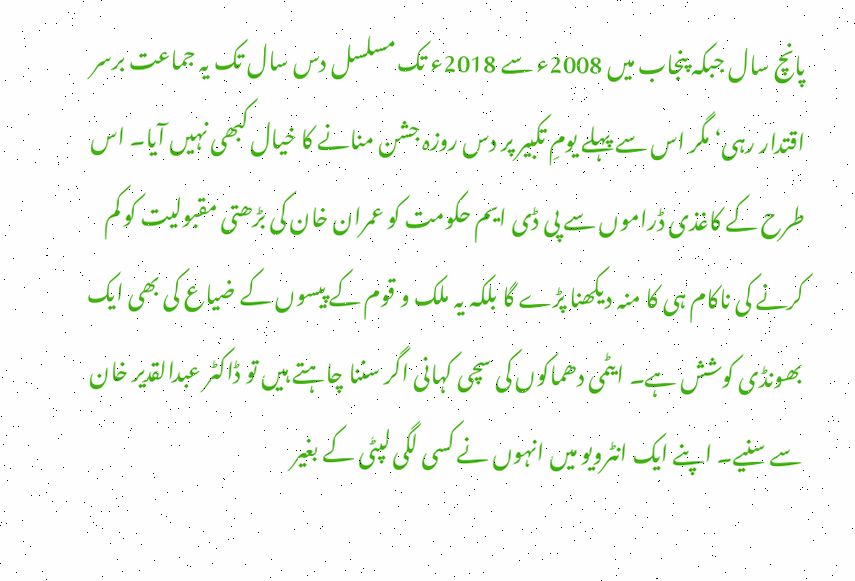پانچ سال جبکہ پنجاب میں 2008ء سے 2018ء تک مسلسل دس سال تک یہ جماعت برسر اقتدار رہی‘ مگر اس سے پہلے یومِ تکبیر پر دس روزہ جشن منانے کا خیال کبھی نہیں آیا۔ اس طرح کے کاغذی ڈراموں سے پی ڈی ایم حکومت کو عمران خان کی بڑھتی مقبولیت کو کم کرنے کی ناکام ہی کا منہ دیکھنا پڑے گا بلکہ یہ ملک و قوم کے پیسوں کے ضیاع کی بھی ایک بھونڈی کوشش ہے۔ ایٹمی دھماکوں کی سچی کہانی اگر سننا چاہتے ہیں تو ڈاکٹر عبدالقدیر خان سے سنیے۔ اپنے ایک انٹرویو میں انہوں نے کسی لگی لپٹی کے بغیر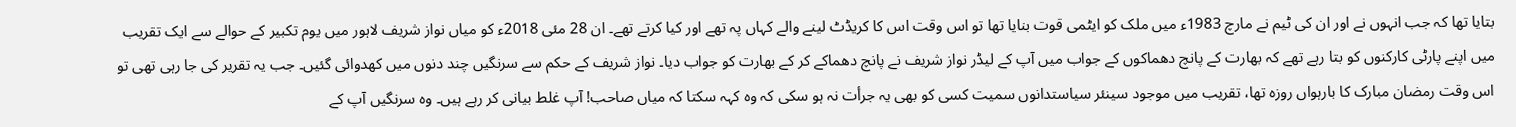بتایا تھا کہ جب انہوں نے اور ان کی ٹیم نے مارچ 1983ء میں ملک کو ایٹمی قوت بنایا تھا تو اس وقت اس کا کریڈٹ لینے والے کہاں پہ تھے اور کیا کرتے تھے۔ ان 28 مئی 2018ء کو میاں نواز شریف لاہور میں یوم تکبیر کے حوالے سے ایک تقریب میں اپنے پارٹی کارکنوں کو بتا رہے تھے کہ بھارت کے پانچ دھماکوں کے جواب میں آپ کے لیڈر نواز شریف نے پانچ دھماکے کر کے بھارت کو جواب دیا۔ نواز شریف کے حکم سے سرنگیں چند دنوں میں کھدوائی گئیں۔ جب یہ تقریر کی جا رہی تھی تو اس وقت رمضان مبارک کا بارہواں روزہ تھا، تقریب میں موجود سینئر سیاستدانوں سمیت کسی کو بھی یہ جرأت نہ ہو سکی کہ وہ کہہ سکتا کہ میاں صاحب! آپ غلط بیانی کر رہے ہیں۔ وہ سرنگیں آپ کے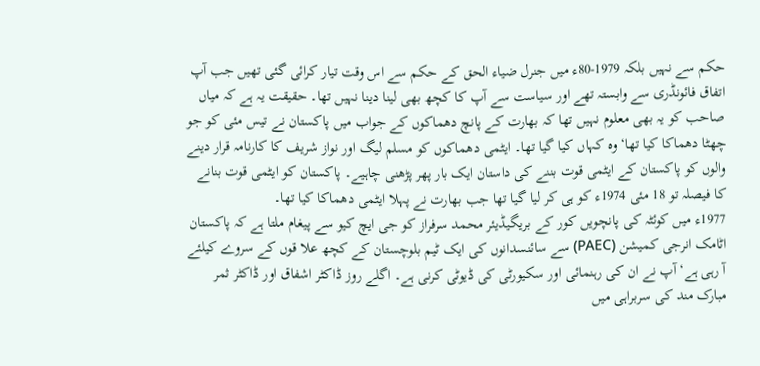حکم سے نہیں بلکہ 1979-80ء میں جنرل ضیاء الحق کے حکم سے اس وقت تیار کرائی گئی تھیں جب آپ اتفاق فائونڈری سے وابستہ تھے اور سیاست سے آپ کا کچھ بھی لینا دینا نہیں تھا۔ حقیقت یہ ہے کہ میاں صاحب کو یہ بھی معلوم نہیں تھا کہ بھارت کے پانچ دھماکوں کے جواب میں پاکستان نے تیس مئی کو جو چھٹا دھماکا کیا تھا‘ وہ کہاں کیا گیا تھا۔ ایٹمی دھماکوں کو مسلم لیگ اور نواز شریف کا کارنامہ قرار دینے والوں کو پاکستان کے ایٹمی قوت بننے کی داستان ایک بار پھر پڑھنی چاہیے۔ پاکستان کو ایٹمی قوت بنانے کا فیصلہ تو 18 مئی 1974ء کو ہی کر لیا گیا تھا جب بھارت نے پہلا ایٹمی دھماکا کیا تھا۔
1977ء میں کوئٹہ کی پانچویں کور کے بریگیڈیئر محمد سرفراز کو جی ایچ کیو سے پیغام ملتا ہے کہ پاکستان اٹامک انرجی کمیشن (PAEC) سے سائنسدانوں کی ایک ٹیم بلوچستان کے کچھ علا قوں کے سروے کیلئے آ رہی ہے‘ آپ نے ان کی رہنمائی اور سکیورٹی کی ڈیوٹی کرنی ہے۔ اگلے روز ڈاکٹر اشفاق اور ڈاکٹر ثمر مبارک مند کی سربراہی میں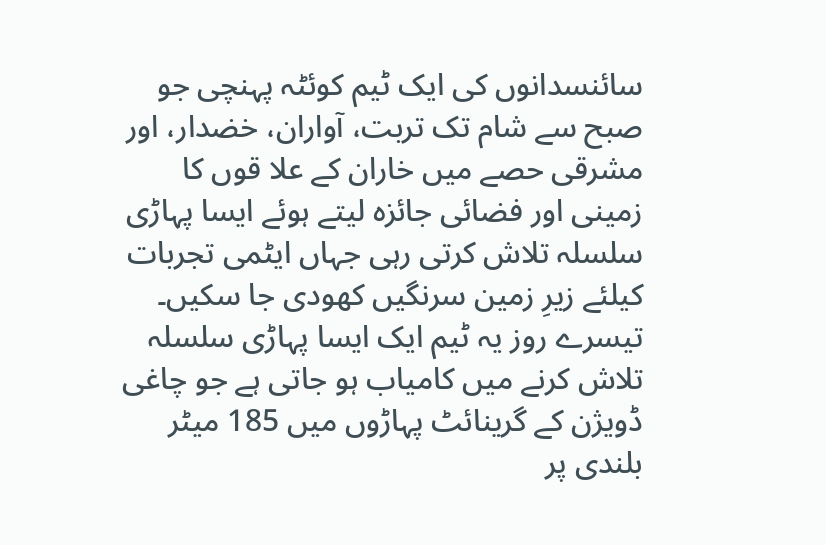سائنسدانوں کی ایک ٹیم کوئٹہ پہنچی جو صبح سے شام تک تربت، آواران، خضدار، اور مشرقی حصے میں خاران کے علا قوں کا زمینی اور فضائی جائزہ لیتے ہوئے ایسا پہاڑی سلسلہ تلاش کرتی رہی جہاں ایٹمی تجربات کیلئے زیرِ زمین سرنگیں کھودی جا سکیں۔ تیسرے روز یہ ٹیم ایک ایسا پہاڑی سلسلہ تلاش کرنے میں کامیاب ہو جاتی ہے جو چاغی ڈویژن کے گرینائٹ پہاڑوں میں 185 میٹر بلندی پر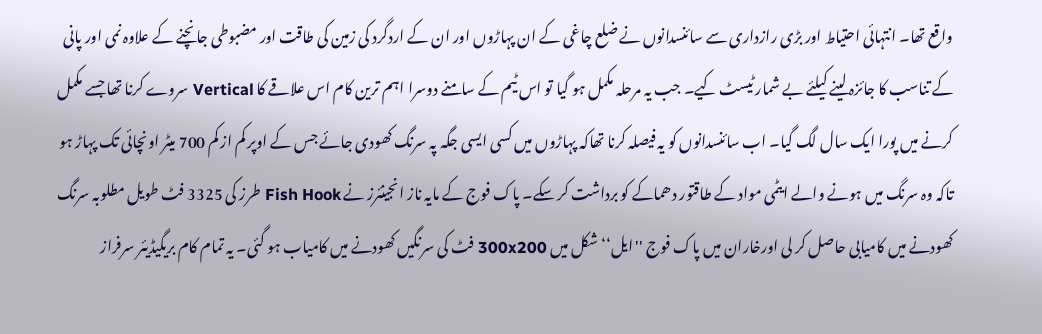واقع تھا۔ انتہائی احتیاط اور بڑی رازداری سے سائنسدانوں نے ضلع چاغی کے ان پہاڑوں اور ان کے اردگرد کی زمین کی طاقت اور مضبوطی جانچنے کے علاوہ نمی اور پانی کے تناسب کا جائزہ لینے کیلئے بے شمار ٹیسٹ کیے۔ جب یہ مرحلہ مکمل ہو گیا تو اس ٹیم کے سامنے دوسرا اہم ترین کام اس علاقے کا Vertical سروے کرنا تھا جسے مکمل کرنے میں پورا ایک سال لگ گیا۔ اب سائنسدانوں کو یہ فیصلہ کرنا تھاکہ پہاڑوں میں کسی ایسی جگہ پہ سرنگ کھودی جائے جس کے اوپر کم از کم 700 میٹر اونچائی تک پہاڑ ہو تاکہ وہ سرنگ میں ہونے والے ایٹمی مواد کے طاقتور دھماکے کو برداشت کر سکے۔ پاک فوج کے مایہ ناز انجینئرز نے Fish Hook طرز کی 3325 فٹ طویل مطلوبہ سرنگ کھودنے میں کامیابی حاصل کر لی اورخاران میں پاک فوج ''ایل‘‘ شکل میں 300x200 فٹ کی سرنگیں کھودنے میں کامیاب ہو گئی۔ یہ تمام کام بریگیڈیئر سرفراز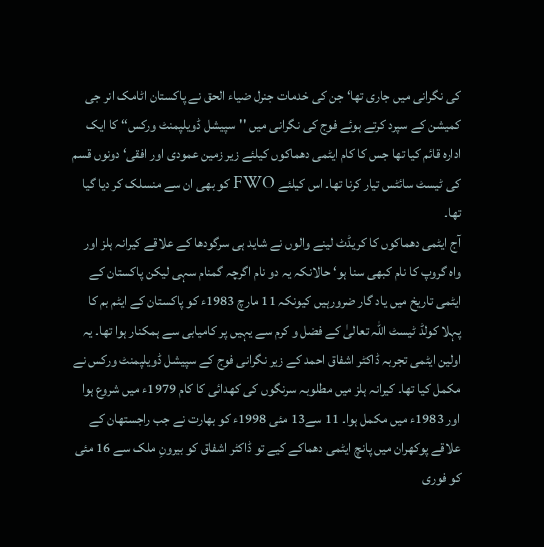کی نگرانی میں جاری تھا‘ جن کی خدمات جنرل ضیاء الحق نے پاکستان اٹامک انر جی کمیشن کے سپرد کرتے ہوئے فوج کی نگرانی میں ''سپیشل ڈویلپمنٹ ورکس‘‘ کا ایک ادارہ قائم کیا تھا جس کا کام ایٹمی دھماکوں کیلئے زیر زمین عمودی اور افقی‘ دونوں قسم کی ٹیسٹ سائٹس تیار کرنا تھا۔ اس کیلئے FWO کو بھی ان سے منسلک کر دیا گیا تھا۔
آج ایٹمی دھماکوں کا کریڈٹ لینے والوں نے شاید ہی سرگودھا کے علاقے کیرانہ ہلز اور واہ گروپ کا نام کبھی سنا ہو‘ حالانکہ یہ دو نام اگرچہ گمنام سہی لیکن پاکستان کے ایٹمی تاریخ میں یاد گار ضرورہیں کیونکہ 11 مارچ 1983ء کو پاکستان کے ایٹم بم کا پہلا کولڈ ٹیسٹ اللہ تعالیٰ کے فضل و کرم سے یہیں پر کامیابی سے ہمکنار ہوا تھا۔ یہ اولین ایٹمی تجربہ ڈاکٹر اشفاق احمد کے زیر نگرانی فوج کے سپیشل ڈویلپمنٹ ورکس نے مکمل کیا تھا۔ کیرانہ ہلز میں مطلوبہ سرنگوں کی کھدائی کا کام 1979ء میں شروع ہوا اور 1983ء میں مکمل ہوا۔ 11 سے13 مئی 1998ء کو بھارت نے جب راجستھان کے علاقے پوکھران میں پانچ ایٹمی دھماکے کیے تو ڈاکٹر اشفاق کو بیرونِ ملک سے 16 مئی کو فوری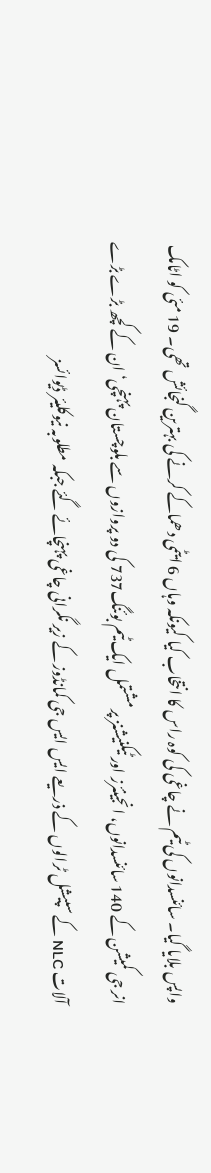واپس بلایا گیا۔ سائنسدانوں کی ٹیم نے چاغی کی کوہ راس کا انتخاب کیا کیونکہ وہاں 6 ایٹمی دھماکے کرنے کی بہترین گنجائش تھی۔ 19 مئی کو اٹامک انر جی کمیشن کے 140 سائنسدانوں، انجینئرز اور ٹیکنیشنز پر مشتمل ایک ٹیم بوئنگ737 کی دو پروازوں سے بلوچستان پہنچی‘ ان کے کچھ بڑے بڑے آلات NLC کے سپیشل ٹرالوں کے ذریعے ایس ایس جی کمانڈوز کے زیر نگرانی چاغی پہنچائے گئے جبکہ مطلوبہ نیوکلیئر ڈیوائسز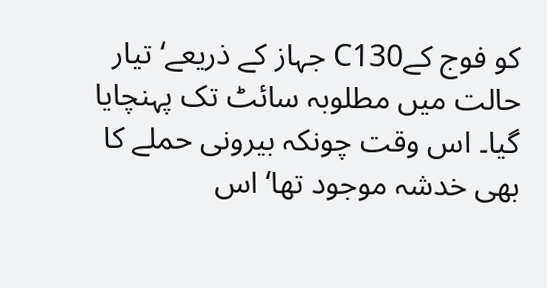کو فوج کےC130 جہاز کے ذریعے‘ تیار حالت میں مطلوبہ سائٹ تک پہنچایا گیا۔ اس وقت چونکہ بیرونی حملے کا بھی خدشہ موجود تھا‘ اس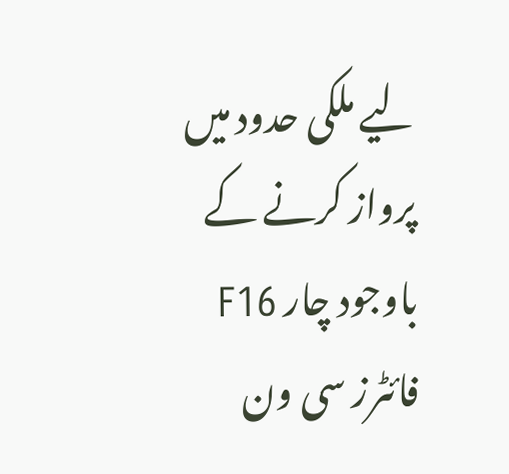لیے ملکی حدود میں پرواز کرنے کے باوجود چار F16 فائٹرز سی ون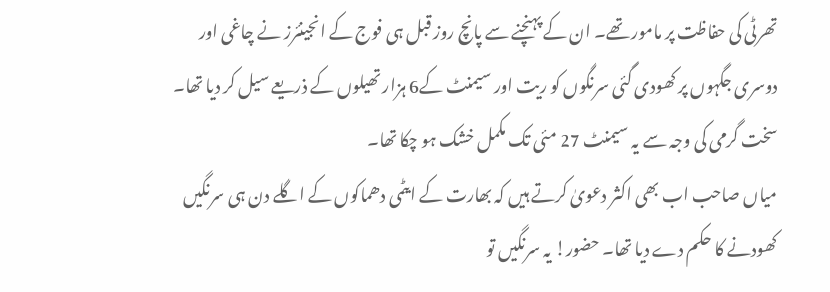تھرٹی کی حفاظت پر مامور تھے۔ ان کے پہنچنے سے پانچ روز قبل ہی فوج کے انجینئرز نے چاغی اور دوسری جگہوں پر کھودی گئی سرنگوں کو ریت اور سیمنٹ کے6 ہزار تھیلوں کے ذریعے سیل کر دیا تھا۔ سخت گرمی کی وجہ سے یہ سیمنٹ 27 مئی تک مکمل خشک ہو چکا تھا۔
میاں صاحب اب بھی اکثر دعویٰ کرتے ہیں کہ بھارت کے ایٹمی دھماکوں کے اگلے دن ہی سرنگیں کھودنے کا حکم دے دیا تھا۔ حضور! یہ سرنگیں تو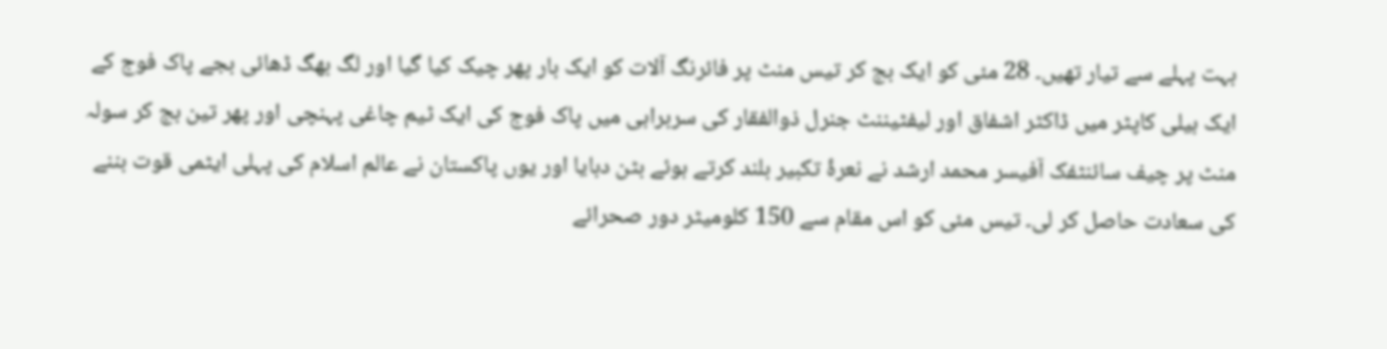بہت پہلے سے تیار تھیں۔ 28 مئی کو ایک بج کر تیس منٹ پر فائرنگ آلات کو ایک بار پھر چیک کیا گیا اور لگ بھگ ڈھائی بجے پاک فوج کے ایک ہیلی کاپٹر میں ڈاکٹر اشفاق اور لیفٹیننٹ جنرل ذوالفقار کی سربراہی میں پاک فوج کی ایک ٹیم چاغی پہنچی اور پھر تین بج کر سولہ منٹ پر چیف سائنٹفک آفیسر محمد ارشد نے نعرۂ تکبیر بلند کرتے ہوئے بٹن دبایا اور یوں پاکستان نے عالم اسلام کی پہلی ایٹمی قوت بننے کی سعادت حاصل کر لی۔ تیس مئی کو اس مقام سے 150 کلومیٹر دور صحرائے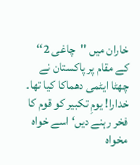خاران میں ''چاغی 2‘‘ کے مقام پر پاکستان نے چھٹا ایٹمی دھماکا کیا تھا۔ خدارا! یومِ تکبیر کو قوم کا فخر رہنے دیں‘ اسے خواہ مخواہ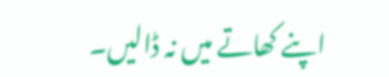اپنے کھاتے میں نہ ڈالیں۔